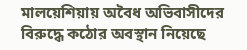মালয়েশিয়ায় অবৈধ অভিবাসীদের বিরুদ্ধে কঠোর অবস্থান নিয়েছে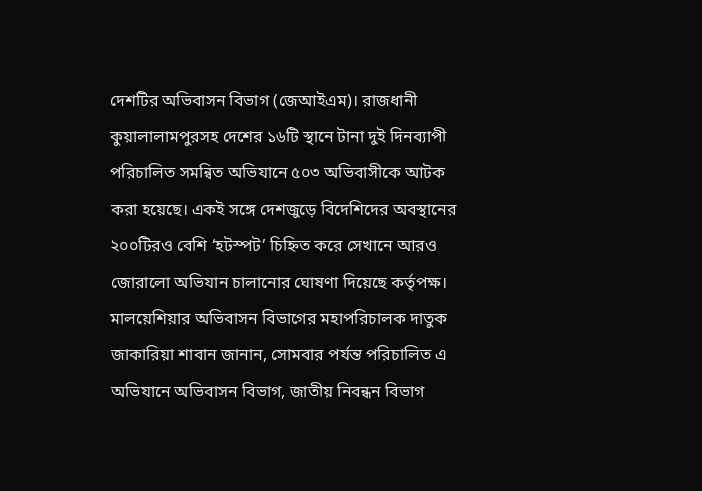দেশটির অভিবাসন বিভাগ (জেআইএম)। রাজধানী কুয়ালালামপুরসহ দেশের ১৬টি স্থানে টানা দুই দিনব্যাপী পরিচালিত সমন্বিত অভিযানে ৫০৩ অভিবাসীকে আটক করা হয়েছে। একই সঙ্গে দেশজুড়ে বিদেশিদের অবস্থানের ২০০টিরও বেশি ‘হটস্পট’ চিহ্নিত করে সেখানে আরও জোরালো অভিযান চালানোর ঘোষণা দিয়েছে কর্তৃপক্ষ।
মালয়েশিয়ার অভিবাসন বিভাগের মহাপরিচালক দাতুক জাকারিয়া শাবান জানান, সোমবার পর্যন্ত পরিচালিত এ অভিযানে অভিবাসন বিভাগ, জাতীয় নিবন্ধন বিভাগ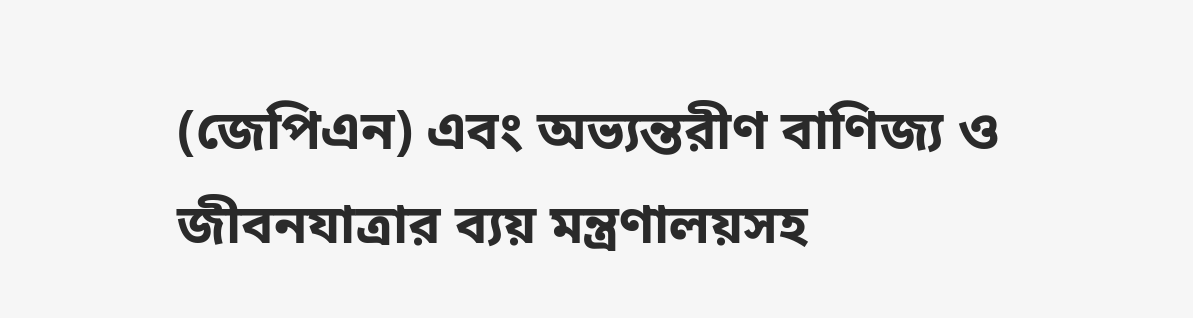(জেপিএন) এবং অভ্যন্তরীণ বাণিজ্য ও জীবনযাত্রার ব্যয় মন্ত্রণালয়সহ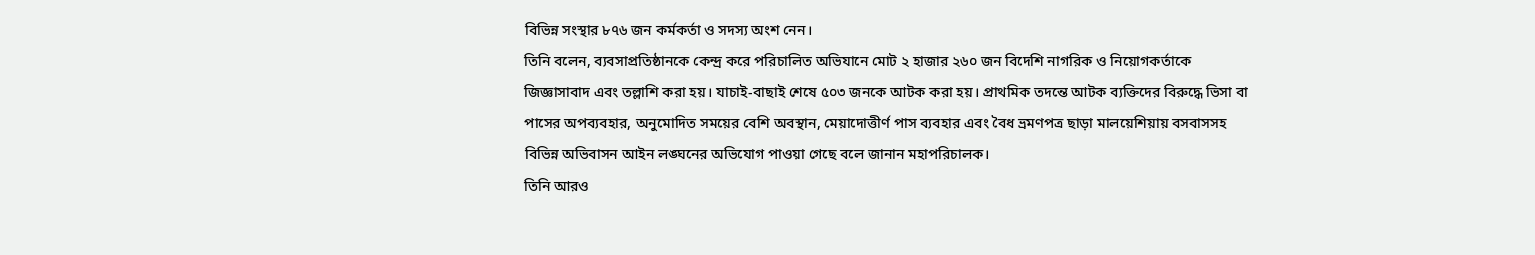বিভিন্ন সংস্থার ৮৭৬ জন কর্মকর্তা ও সদস্য অংশ নেন।
তিনি বলেন, ব্যবসাপ্রতিষ্ঠানকে কেন্দ্র করে পরিচালিত অভিযানে মোট ২ হাজার ২৬০ জন বিদেশি নাগরিক ও নিয়োগকর্তাকে জিজ্ঞাসাবাদ এবং তল্লাশি করা হয়। যাচাই-বাছাই শেষে ৫০৩ জনকে আটক করা হয়। প্রাথমিক তদন্তে আটক ব্যক্তিদের বিরুদ্ধে ভিসা বা পাসের অপব্যবহার, অনুমোদিত সময়ের বেশি অবস্থান, মেয়াদোত্তীর্ণ পাস ব্যবহার এবং বৈধ ভ্রমণপত্র ছাড়া মালয়েশিয়ায় বসবাসসহ বিভিন্ন অভিবাসন আইন লঙ্ঘনের অভিযোগ পাওয়া গেছে বলে জানান মহাপরিচালক।
তিনি আরও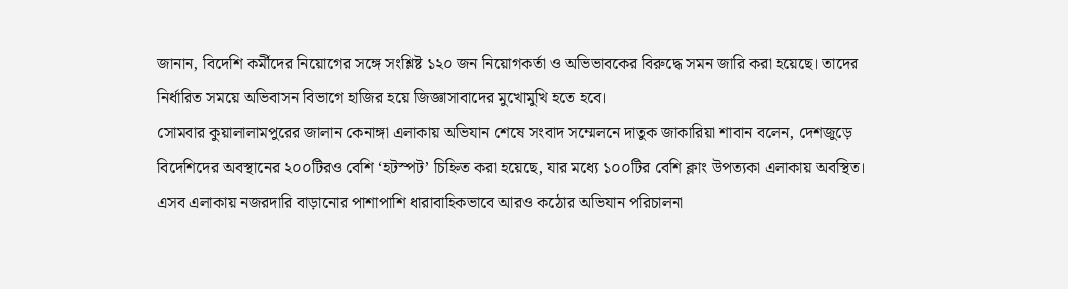জানান, বিদেশি কর্মীদের নিয়োগের সঙ্গে সংশ্লিষ্ট ১২০ জন নিয়োগকর্তা ও অভিভাবকের বিরুদ্ধে সমন জারি করা হয়েছে। তাদের নির্ধারিত সময়ে অভিবাসন বিভাগে হাজির হয়ে জিজ্ঞাসাবাদের মুখোমুখি হতে হবে।
সোমবার কুয়ালালামপুরের জালান কেনাঙ্গা এলাকায় অভিযান শেষে সংবাদ সম্মেলনে দাতুক জাকারিয়া শাবান বলেন, দেশজুড়ে বিদেশিদের অবস্থানের ২০০টিরও বেশি ‘হটস্পট’ চিহ্নিত করা হয়েছে, যার মধ্যে ১০০টির বেশি ক্লাং উপত্যকা এলাকায় অবস্থিত। এসব এলাকায় নজরদারি বাড়ানোর পাশাপাশি ধারাবাহিকভাবে আরও কঠোর অভিযান পরিচালনা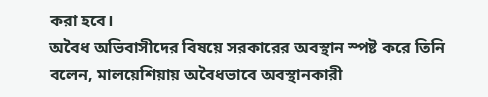করা হবে।
অবৈধ অভিবাসীদের বিষয়ে সরকারের অবস্থান স্পষ্ট করে তিনি বলেন, মালয়েশিয়ায় অবৈধভাবে অবস্থানকারী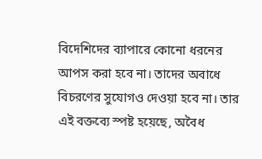বিদেশিদের ব্যাপারে কোনো ধরনের আপস করা হবে না। তাদের অবাধে বিচরণের সুযোগও দেওয়া হবে না। তার এই বক্তব্যে স্পষ্ট হয়েছে, অবৈধ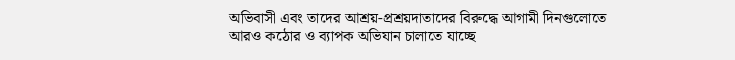অভিবাসী এবং তাদের আশ্রয়-প্রশ্রয়দাতাদের বিরুদ্ধে আগামী দিনগুলোতে আরও কঠোর ও ব্যাপক অভিযান চালাতে যাচ্ছে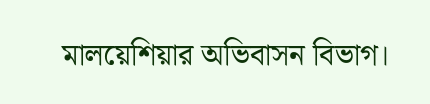মালয়েশিয়ার অভিবাসন বিভাগ।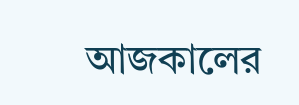আজকালের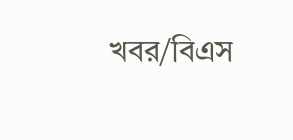খবর/বিএস